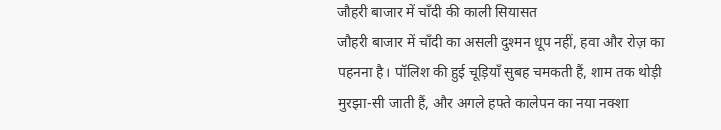जौहरी बाजार में चाँदी की काली सियासत
जौहरी बाजार में चाँदी का असली दुश्मन धूप नहीं, हवा और रोज़ का पहनना है। पॉलिश की हुई चूड़ियाँ सुबह चमकती हैं, शाम तक थोड़ी मुरझा-सी जाती हैं, और अगले हफ्ते कालेपन का नया नक्शा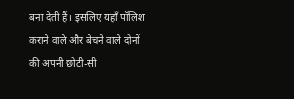बना देती हैं। इसलिए यहाँ पॉलिश कराने वाले और बेचने वाले दोनों की अपनी छोटी-सी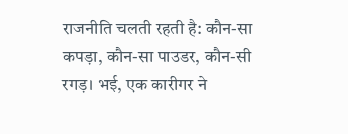राजनीति चलती रहती है: कौन-सा कपड़ा, कौन-सा पाउडर, कौन-सी रगड़। भई, एक कारीगर ने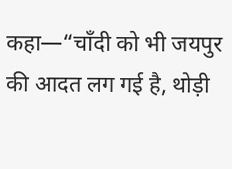कहा—“चाँदी को भी जयपुर की आदत लग गई है, थोड़ी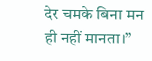देर चमके बिना मन ही नहीं मानता।”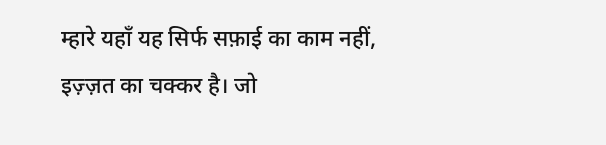म्हारे यहाँ यह सिर्फ सफ़ाई का काम नहीं, इज़्ज़त का चक्कर है। जो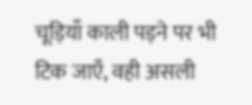चूड़ियाँ काली पड़ने पर भी टिक जाएँ, वही असली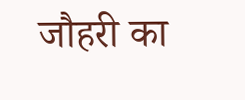जौहरी का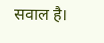सवाल है।